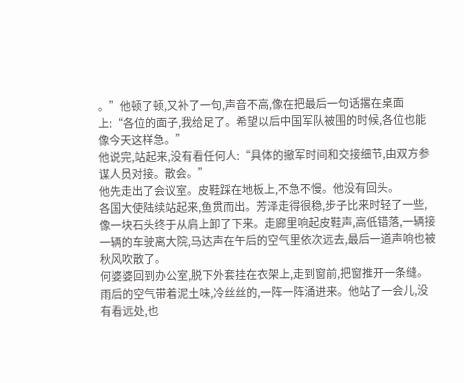。”他顿了顿,又补了一句,声音不高,像在把最后一句话撂在桌面上:“各位的面子,我给足了。希望以后中国军队被围的时候,各位也能像今天这样急。”
他说完,站起来,没有看任何人:“具体的撤军时间和交接细节,由双方参谋人员对接。散会。”
他先走出了会议室。皮鞋踩在地板上,不急不慢。他没有回头。
各国大使陆续站起来,鱼贯而出。芳泽走得很稳,步子比来时轻了一些,像一块石头终于从肩上卸了下来。走廊里响起皮鞋声,高低错落,一辆接一辆的车驶离大院,马达声在午后的空气里依次远去,最后一道声响也被秋风吹散了。
何婆婆回到办公室,脱下外套挂在衣架上,走到窗前,把窗推开一条缝。雨后的空气带着泥土味,冷丝丝的,一阵一阵涌进来。他站了一会儿,没有看远处,也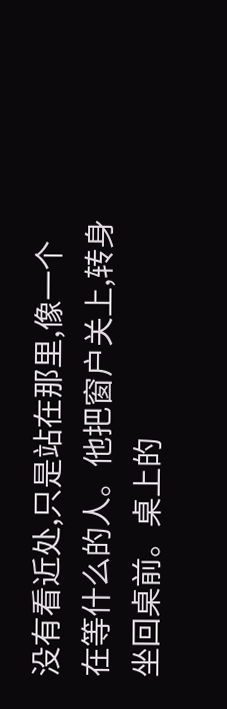没有看近处,只是站在那里,像一个在等什么的人。他把窗户关上,转身坐回桌前。桌上的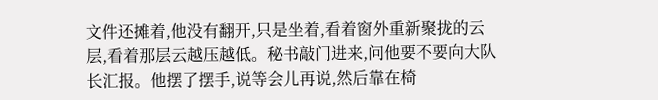文件还摊着,他没有翻开,只是坐着,看着窗外重新聚拢的云层,看着那层云越压越低。秘书敲门进来,问他要不要向大队长汇报。他摆了摆手,说等会儿再说,然后靠在椅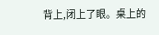背上,闭上了眼。桌上的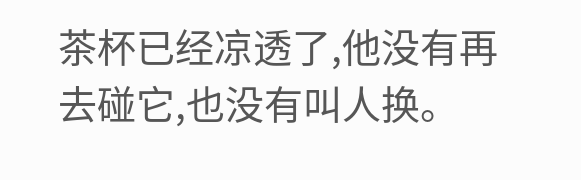茶杯已经凉透了,他没有再去碰它,也没有叫人换。